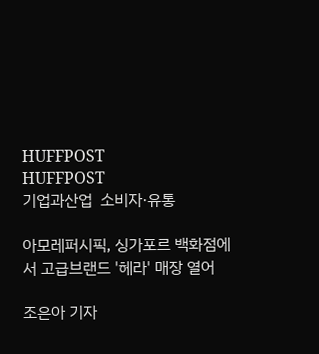HUFFPOST
HUFFPOST
기업과산업  소비자·유통

아모레퍼시픽, 싱가포르 백화점에서 고급브랜드 '헤라' 매장 열어

조은아 기자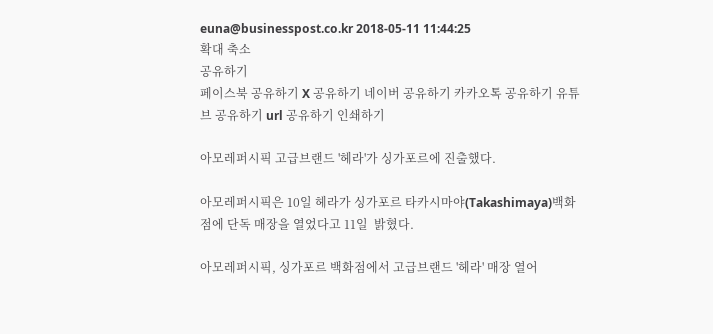euna@businesspost.co.kr 2018-05-11 11:44:25
확대 축소
공유하기
페이스북 공유하기 X 공유하기 네이버 공유하기 카카오톡 공유하기 유튜브 공유하기 url 공유하기 인쇄하기

아모레퍼시픽 고급브랜드 '헤라'가 싱가포르에 진출했다.

아모레퍼시픽은 10일 헤라가 싱가포르 타카시마야(Takashimaya)백화점에 단독 매장을 열었다고 11일  밝혔다.

아모레퍼시픽, 싱가포르 백화점에서 고급브랜드 '헤라' 매장 열어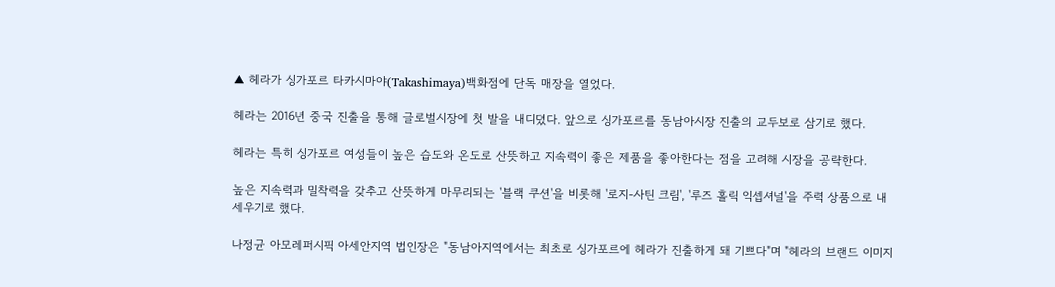▲ 헤라가 싱가포르 타카시마야(Takashimaya)백화점에 단독 매장을 열었다.

헤라는 2016년 중국 진출을 통해 글로벌시장에 첫 발을 내디뎠다. 앞으로 싱가포르를 동남아시장 진출의 교두보로 삼기로 했다.

헤라는 특히 싱가포르 여성들이 높은 습도와 온도로 산뜻하고 지속력이 좋은 제품을 좋아한다는 점을 고려해 시장을 공략한다.

높은 지속력과 밀착력을 갖추고 산뜻하게 마무리되는 '블랙 쿠션'을 비롯해 '로지-사틴 크림', '루즈 홀릭 익셉셔널'을 주력 상품으로 내세우기로 했다.

나정균 아모레퍼시픽 아세안지역 법인장은 "동남아지역에서는 최초로 싱가포르에 헤라가 진출하게 돼 기쁘다"며 "헤라의 브랜드 이미지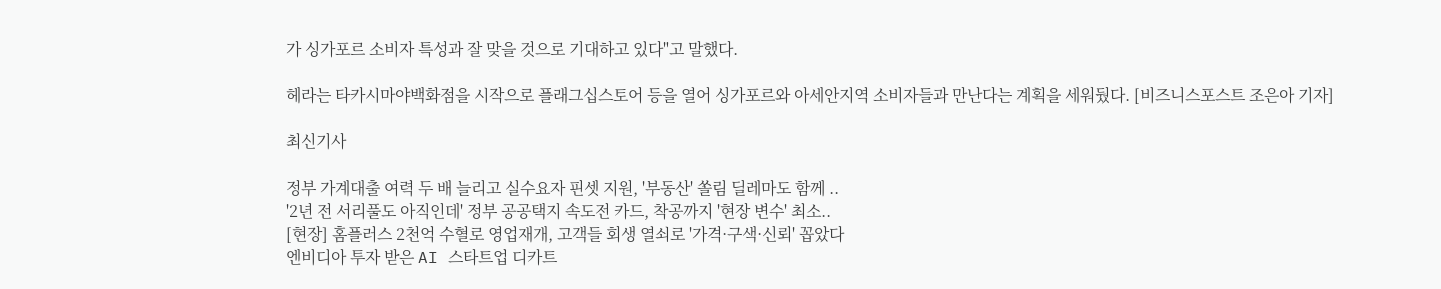가 싱가포르 소비자 특성과 잘 맞을 것으로 기대하고 있다"고 말했다.

헤라는 타카시마야백화점을 시작으로 플래그십스토어 등을 열어 싱가포르와 아세안지역 소비자들과 만난다는 계획을 세워뒀다. [비즈니스포스트 조은아 기자]

최신기사

정부 가계대출 여력 두 배 늘리고 실수요자 핀셋 지원, '부동산' 쏠림 딜레마도 함께 ..
'2년 전 서리풀도 아직인데' 정부 공공택지 속도전 카드, 착공까지 '현장 변수' 최소..
[현장] 홈플러스 2천억 수혈로 영업재개, 고객들 회생 열쇠로 '가격·구색·신뢰' 꼽았다
엔비디아 투자 받은 AI 스타트업 디카트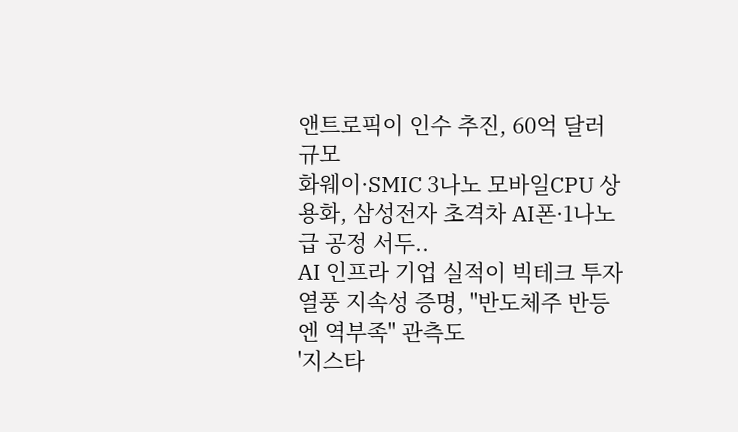앤트로픽이 인수 추진, 60억 달러 규모
화웨이·SMIC 3나노 모바일CPU 상용화, 삼성전자 초격차 AI폰·1나노급 공정 서두..
AI 인프라 기업 실적이 빅테크 투자 열풍 지속성 증명, "반도체주 반등엔 역부족" 관측도
'지스타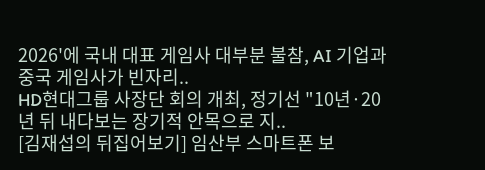2026'에 국내 대표 게임사 대부분 불참, AI 기업과 중국 게임사가 빈자리..
HD현대그룹 사장단 회의 개최, 정기선 "10년·20년 뒤 내다보는 장기적 안목으로 지..
[김재섭의 뒤집어보기] 임산부 스마트폰 보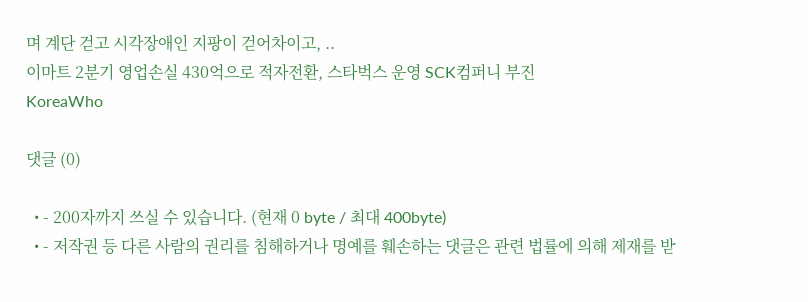며 계단 걷고 시각장애인 지팡이 걷어차이고, ..
이마트 2분기 영업손실 430억으로 적자전환, 스타벅스 운영 SCK컴퍼니 부진
KoreaWho

댓글 (0)

  • - 200자까지 쓰실 수 있습니다. (현재 0 byte / 최대 400byte)
  • - 저작권 등 다른 사람의 권리를 침해하거나 명예를 훼손하는 댓글은 관련 법률에 의해 제재를 받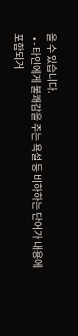을 수 있습니다.
  • - 타인에게 불쾌감을 주는 욕설 등 비하하는 단어가 내용에 포함되거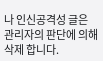나 인신공격성 글은 관리자의 판단에 의해 삭제 합니다.